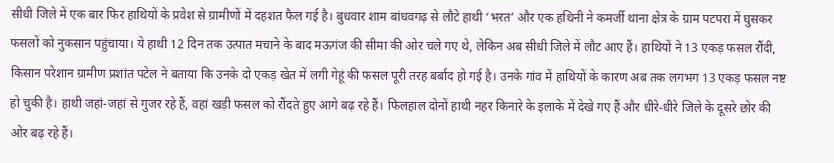सीधी जिले में एक बार फिर हाथियों के प्रवेश से ग्रामीणों में दहशत फैल गई है। बुधवार शाम बांधवगढ़ से लौटे हाथी ‘भरत’ और एक हथिनी ने कमर्जी थाना क्षेत्र के ग्राम पटपरा में घुसकर फसलों को नुकसान पहुंचाया। ये हाथी 12 दिन तक उत्पात मचाने के बाद मऊगंज की सीमा की ओर चले गए थे, लेकिन अब सीधी जिले में लौट आए हैं। हाथियों ने 13 एकड़ फसल रौंदी, किसान परेशान ग्रामीण प्रशांत पटेल ने बताया कि उनके दो एकड़ खेत में लगी गेहूं की फसल पूरी तरह बर्बाद हो गई है। उनके गांव में हाथियों के कारण अब तक लगभग 13 एकड़ फसल नष्ट हो चुकी है। हाथी जहां-जहां से गुजर रहे हैं, वहां खड़ी फसल को रौंदते हुए आगे बढ़ रहे हैं। फिलहाल दोनों हाथी नहर किनारे के इलाके में देखे गए हैं और धीरे-धीरे जिले के दूसरे छोर की ओर बढ़ रहे हैं।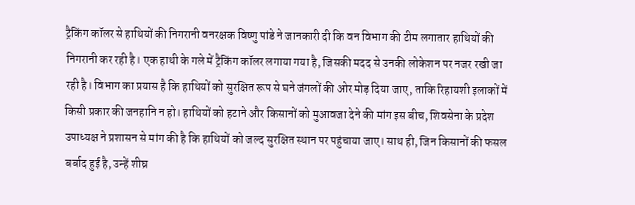ट्रैकिंग कॉलर से हाथियों की निगरानी वनरक्षक विष्णु पांडे ने जानकारी दी कि वन विभाग की टीम लगातार हाथियों की निगरानी कर रही है। एक हाथी के गले में ट्रैकिंग कॉलर लगाया गया है, जिसकी मदद से उनकी लोकेशन पर नजर रखी जा रही है। विभाग का प्रयास है कि हाथियों को सुरक्षित रूप से घने जंगलों की ओर मोड़ दिया जाए, ताकि रिहायशी इलाकों में किसी प्रकार की जनहानि न हो। हाथियों को हटाने और किसानों को मुआवजा देने की मांग इस बीच, शिवसेना के प्रदेश उपाध्यक्ष ने प्रशासन से मांग की है कि हाथियों को जल्द सुरक्षित स्थान पर पहुंचाया जाए। साथ ही, जिन किसानों की फसल बर्बाद हुई है, उन्हें शीघ्र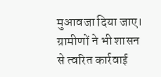मुआवजा दिया जाए। ग्रामीणों ने भी शासन से त्वरित कार्रवाई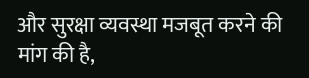और सुरक्षा व्यवस्था मजबूत करने की मांग की है,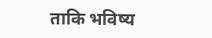ताकि भविष्य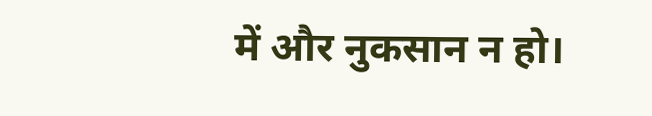में और नुकसान न हो।